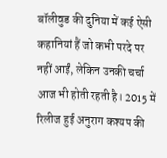बॉलीवुड की दुनिया में कई ऐसी कहानियां हैं जो कभी परदे पर नहीं आईं, लेकिन उनकी चर्चा आज भी होती रहती है। 2015 में रिलीज हुई अनुराग कश्यप की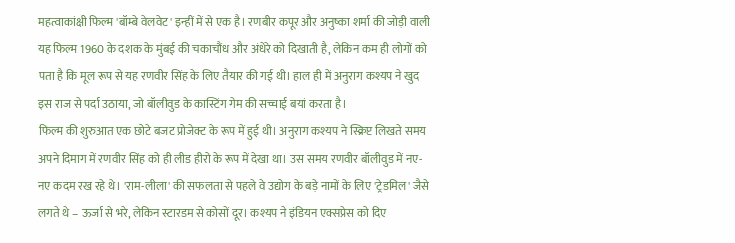महत्वाकांक्षी फिल्म 'बॉम्बे वेलवेट' इन्हीं में से एक है। रणबीर कपूर और अनुष्का शर्मा की जोड़ी वाली यह फिल्म 1960 के दशक के मुंबई की चकाचौंध और अंधेरे को दिखाती है, लेकिन कम ही लोगों को पता है कि मूल रूप से यह रणवीर सिंह के लिए तैयार की गई थी। हाल ही में अनुराग कश्यप ने खुद इस राज से पर्दा उठाया, जो बॉलीवुड के कास्टिंग गेम की सच्चाई बयां करता है।
फिल्म की शुरुआत एक छोटे बजट प्रोजेक्ट के रूप में हुई थी। अनुराग कश्यप ने स्क्रिप्ट लिखते समय अपने दिमाग में रणवीर सिंह को ही लीड हीरो के रूप में देखा था। उस समय रणवीर बॉलीवुड में नए-नए कदम रख रहे थे। 'राम-लीला' की सफलता से पहले वे उद्योग के बड़े नामों के लिए 'ट्रेडमिल' जैसे लगते थे – ऊर्जा से भरे, लेकिन स्टारडम से कोसों दूर। कश्यप ने इंडियन एक्सप्रेस को दिए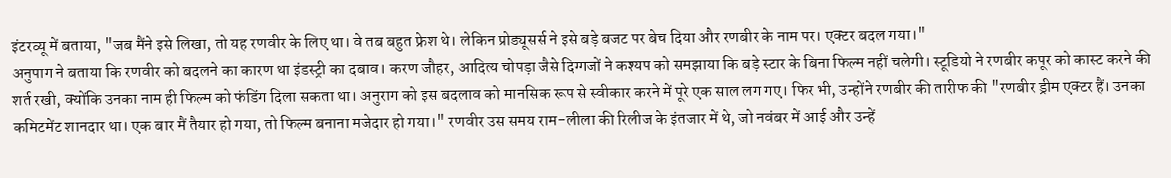इंटरव्यू में बताया, "जब मैंने इसे लिखा, तो यह रणवीर के लिए था। वे तब बहुत फ्रेश थे। लेकिन प्रोड्यूसर्स ने इसे बड़े बजट पर बेच दिया और रणबीर के नाम पर। एक्टर बदल गया।"
अनुपाग ने बताया कि रणवीर को बदलने का कारण था इंडस्ट्री का दबाव। करण जौहर, आदित्य चोपड़ा जैसे दिग्गजों ने कश्यप को समझाया कि बड़े स्टार के बिना फिल्म नहीं चलेगी। स्टूडियो ने रणबीर कपूर को कास्ट करने की शर्त रखी, क्योंकि उनका नाम ही फिल्म को फंडिंग दिला सकता था। अनुराग को इस बदलाव को मानसिक रूप से स्वीकार करने में पूरे एक साल लग गए। फिर भी, उन्होंने रणबीर की तारीफ की "रणबीर ड्रीम एक्टर हैं। उनका कमिटमेंट शानदार था। एक बार मैं तैयार हो गया, तो फिल्म बनाना मजेदार हो गया।" रणवीर उस समय राम-लीला की रिलीज के इंतजार में थे, जो नवंबर में आई और उन्हें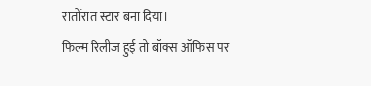रातोंरात स्टार बना दिया।
फिल्म रिलीज हुई तो बॉक्स ऑफिस पर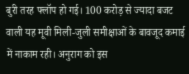बुरी तरह फ्लॉप हो गई। 100 करोड़ से ज्यादा बजट वाली यह मूवी मिली-जुली समीक्षाओं के बावजूद कमाई में नाकाम रही। अनुराग को इस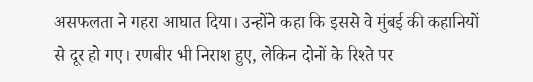असफलता ने गहरा आघात दिया। उन्होंने कहा कि इससे वे मुंबई की कहानियों से दूर हो गए। रणबीर भी निराश हुए, लेकिन दोनों के रिश्ते पर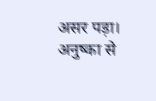असर पड़ा। अनुष्का से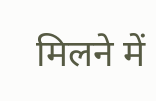मिलने में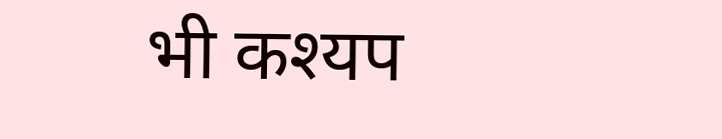भी कश्यप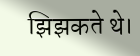झिझकते थे।